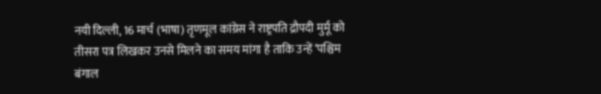नयी दिल्ली, 16 मार्च (भाषा) तृणमूल कांग्रेस ने राष्ट्रपति द्रौपदी मुर्मू को तीसरा पत्र लिखकर उनसे मिलने का समय मांगा है ताकि उन्हें ‘पश्चिम बंगाल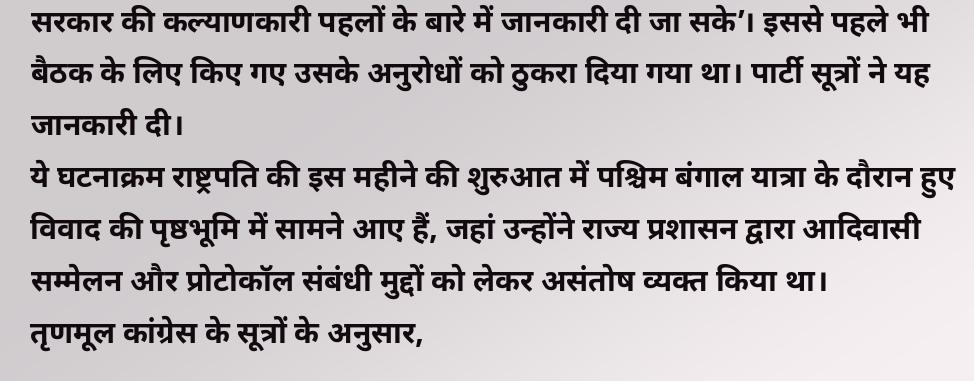सरकार की कल्याणकारी पहलों के बारे में जानकारी दी जा सके’। इससे पहले भी बैठक के लिए किए गए उसके अनुरोधों को ठुकरा दिया गया था। पार्टी सूत्रों ने यह जानकारी दी।
ये घटनाक्रम राष्ट्रपति की इस महीने की शुरुआत में पश्चिम बंगाल यात्रा के दौरान हुए विवाद की पृष्ठभूमि में सामने आए हैं, जहां उन्होंने राज्य प्रशासन द्वारा आदिवासी सम्मेलन और प्रोटोकॉल संबंधी मुद्दों को लेकर असंतोष व्यक्त किया था।
तृणमूल कांग्रेस के सूत्रों के अनुसार,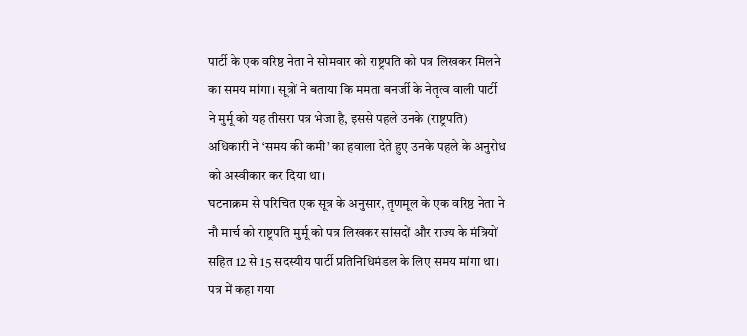पार्टी के एक वरिष्ठ नेता ने सोमवार को राष्ट्रपति को पत्र लिखकर मिलने का समय मांगा। सूत्रों ने बताया कि ममता बनर्जी के नेतृत्व वाली पार्टी ने मुर्मू को यह तीसरा पत्र भेजा है, इससे पहले उनके (राष्ट्रपति) अधिकारी ने ‘समय की कमी’ का हवाला देते हुए उनके पहले के अनुरोध को अस्वीकार कर दिया था।
घटनाक्रम से परिचित एक सूत्र के अनुसार, तृणमूल के एक वरिष्ठ नेता ने नौ मार्च को राष्ट्रपति मुर्मू को पत्र लिखकर सांसदों और राज्य के मंत्रियों सहित 12 से 15 सदस्यीय पार्टी प्रतिनिधिमंडल के लिए समय मांगा था।
पत्र में कहा गया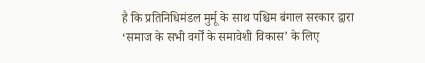है कि प्रतिनिधिमंडल मुर्मू के साथ पश्चिम बंगाल सरकार द्वारा ‘समाज के सभी वर्गों के समावेशी विकास’ के लिए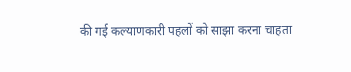की गई कल्याणकारी पहलों को साझा करना चाहता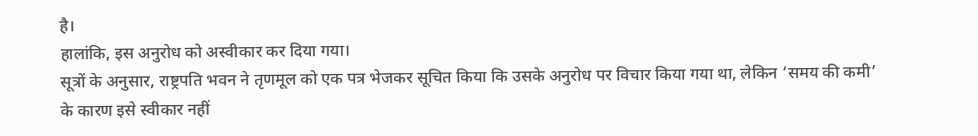है।
हालांकि, इस अनुरोध को अस्वीकार कर दिया गया।
सूत्रों के अनुसार, राष्ट्रपति भवन ने तृणमूल को एक पत्र भेजकर सूचित किया कि उसके अनुरोध पर विचार किया गया था, लेकिन ‘समय की कमी’ के कारण इसे स्वीकार नहीं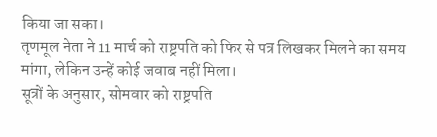किया जा सका।
तृणमूल नेता ने 11 मार्च को राष्ट्रपति को फिर से पत्र लिखकर मिलने का समय मांगा, लेकिन उन्हें कोई जवाब नहीं मिला।
सूत्रों के अनुसार, सोमवार को राष्ट्रपति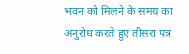भवन को मिलने के समय का अनुरोध करते हुए तीसरा पत्र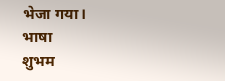भेजा गया।
भाषा
शुभम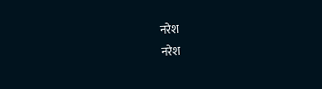नरेश
नरेश